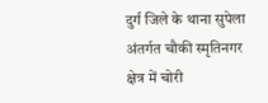दुर्ग जिले के थाना सुपेला अंतर्गत चौकी स्मृतिनगर क्षेत्र में चोरी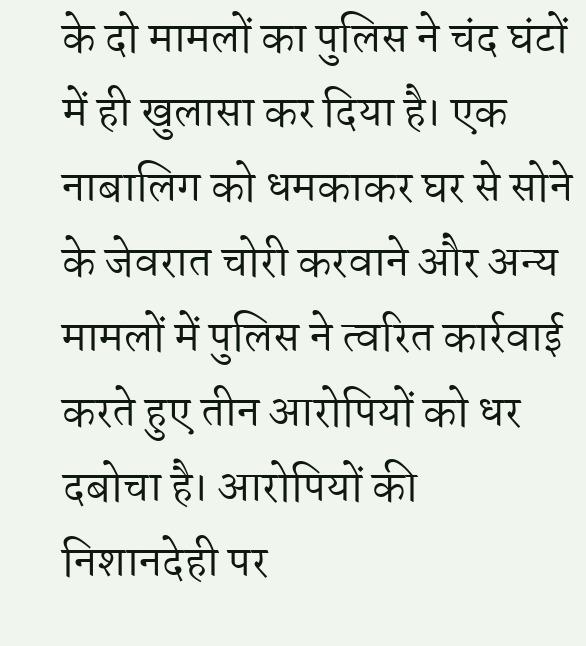के दो मामलों का पुलिस ने चंद घंटों में ही खुलासा कर दिया है। एक नाबालिग को धमकाकर घर से सोने के जेवरात चोरी करवाने और अन्य मामलों में पुलिस ने त्वरित कार्रवाई करते हुए तीन आरोपियों को धर दबोचा है। आरोपियों की निशानदेही पर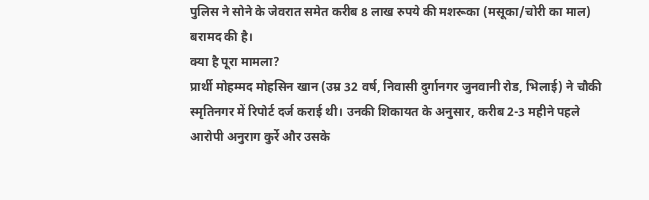पुलिस ने सोने के जेवरात समेत करीब 8 लाख रुपये की मशरूका (मसूका/चोरी का माल) बरामद की है।
क्या है पूरा मामला?
प्रार्थी मोहम्मद मोहसिन खान (उम्र 32 वर्ष, निवासी दुर्गानगर जुनवानी रोड, भिलाई) ने चौकी स्मृतिनगर में रिपोर्ट दर्ज कराई थी। उनकी शिकायत के अनुसार, करीब 2-3 महीने पहले आरोपी अनुराग कुर्रे और उसके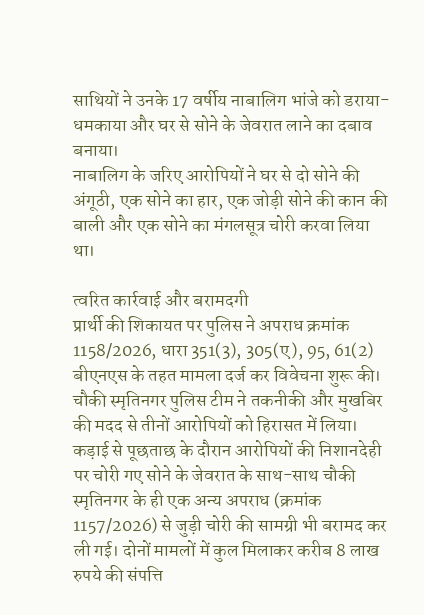साथियों ने उनके 17 वर्षीय नाबालिग भांजे को डराया-धमकाया और घर से सोने के जेवरात लाने का दबाव बनाया।
नाबालिग के जरिए आरोपियों ने घर से दो सोने की अंगूठी, एक सोने का हार, एक जोड़ी सोने की कान की बाली और एक सोने का मंगलसूत्र चोरी करवा लिया था।

त्वरित कार्रवाई और बरामदगी
प्रार्थी की शिकायत पर पुलिस ने अपराध क्रमांक 1158/2026, धारा 351(3), 305(ए), 95, 61(2) बीएनएस के तहत मामला दर्ज कर विवेचना शुरू की। चौकी स्मृतिनगर पुलिस टीम ने तकनीकी और मुखबिर की मदद से तीनों आरोपियों को हिरासत में लिया।
कड़ाई से पूछताछ के दौरान आरोपियों की निशानदेही पर चोरी गए सोने के जेवरात के साथ-साथ चौकी स्मृतिनगर के ही एक अन्य अपराध (क्रमांक 1157/2026) से जुड़ी चोरी की सामग्री भी बरामद कर ली गई। दोनों मामलों में कुल मिलाकर करीब 8 लाख रुपये की संपत्ति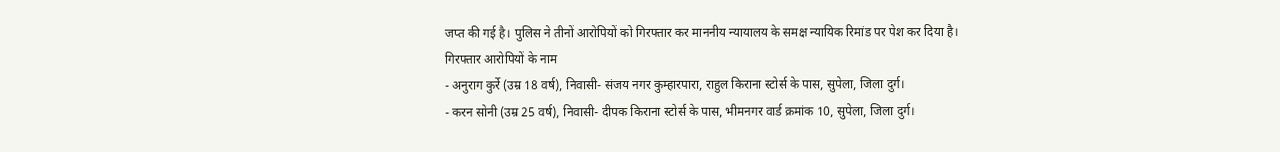जप्त की गई है। पुलिस ने तीनों आरोपियों को गिरफ्तार कर माननीय न्यायालय के समक्ष न्यायिक रिमांड पर पेश कर दिया है।
गिरफ्तार आरोपियों के नाम
- अनुराग कुर्रे (उम्र 18 वर्ष), निवासी- संजय नगर कुम्हारपारा, राहुल किराना स्टोर्स के पास, सुपेला, जिला दुर्ग।
- करन सोनी (उम्र 25 वर्ष), निवासी- दीपक किराना स्टोर्स के पास, भीमनगर वार्ड क्रमांक 10, सुपेला, जिला दुर्ग।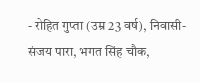- रोहित गुप्ता (उम्र 23 वर्ष), निवासी- संजय पारा, भगत सिंह चौक,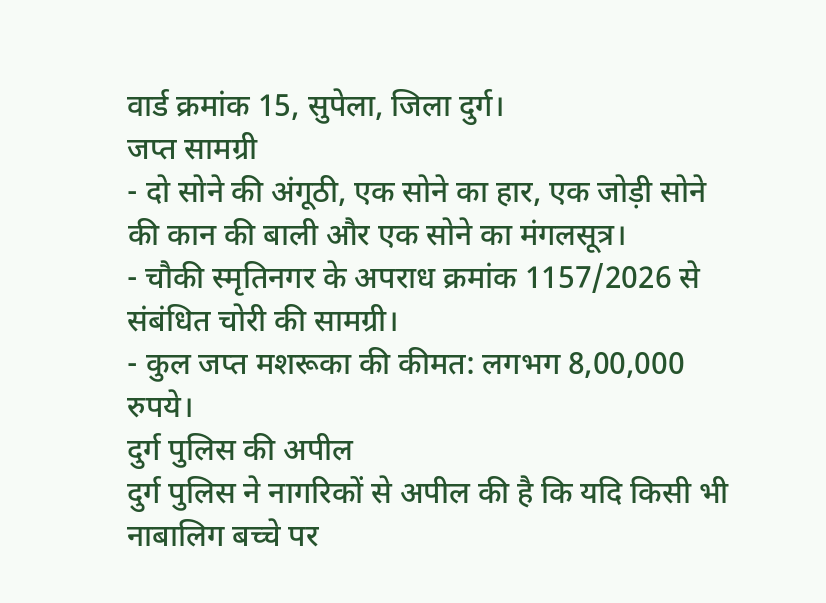वार्ड क्रमांक 15, सुपेला, जिला दुर्ग।
जप्त सामग्री
- दो सोने की अंगूठी, एक सोने का हार, एक जोड़ी सोने की कान की बाली और एक सोने का मंगलसूत्र।
- चौकी स्मृतिनगर के अपराध क्रमांक 1157/2026 से संबंधित चोरी की सामग्री।
- कुल जप्त मशरूका की कीमत: लगभग 8,00,000 रुपये।
दुर्ग पुलिस की अपील
दुर्ग पुलिस ने नागरिकों से अपील की है कि यदि किसी भी नाबालिग बच्चे पर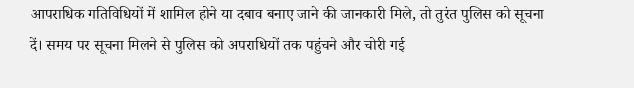आपराधिक गतिविधियों में शामिल होने या दबाव बनाए जाने की जानकारी मिले, तो तुरंत पुलिस को सूचना दें। समय पर सूचना मिलने से पुलिस को अपराधियों तक पहुंचने और चोरी गई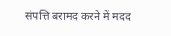संपत्ति बरामद करने में मदद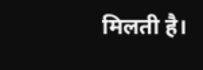मिलती है।